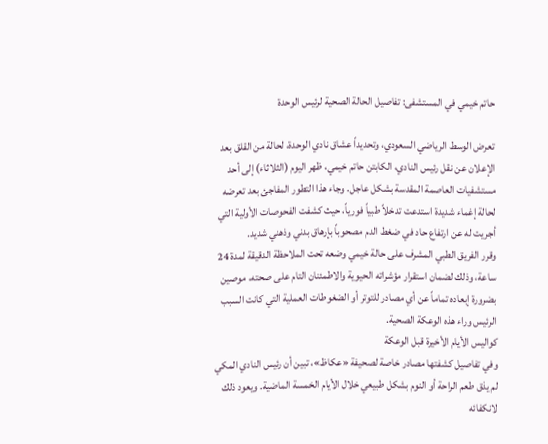حاتم خيمي في المستشفى: تفاصيل الحالة الصحية لرئيس الوحدة

تعرض الوسط الرياضي السعودي، وتحديداً عشاق نادي الوحدة، لحالة من القلق بعد الإعلان عن نقل رئيس النادي، الكابتن حاتم خيمي، ظهر اليوم (الثلاثاء) إلى أحد مستشفيات العاصمة المقدسة بشكل عاجل. وجاء هذا التطور المفاجئ بعد تعرضه لحالة إغماء شديدة استدعت تدخلاً طبياً فورياً، حيث كشفت الفحوصات الأولية التي أجريت له عن ارتفاع حاد في ضغط الدم مصحوباً بإرهاق بدني وذهني شديد.
وقرر الفريق الطبي المشرف على حالة خيمي وضعه تحت الملاحظة الدقيقة لمدة 24 ساعة، وذلك لضمان استقرار مؤشراته الحيوية والاطمئنان التام على صحته، موصين بضرورة إبعاده تماماً عن أي مصادر للتوتر أو الضغوطات العملية التي كانت السبب الرئيس وراء هذه الوعكة الصحية.
كواليس الأيام الأخيرة قبل الوعكة
وفي تفاصيل كشفتها مصادر خاصة لصحيفة «عكاظ»، تبين أن رئيس النادي المكي لم يذق طعم الراحة أو النوم بشكل طبيعي خلال الأيام الخمسة الماضية. ويعود ذلك لانكفائه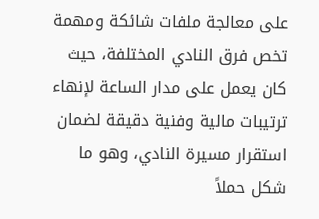على معالجة ملفات شائكة ومهمة تخص فرق النادي المختلفة، حيث كان يعمل على مدار الساعة لإنهاء ترتيبات مالية وفنية دقيقة لضمان استقرار مسيرة النادي، وهو ما شكل حملاً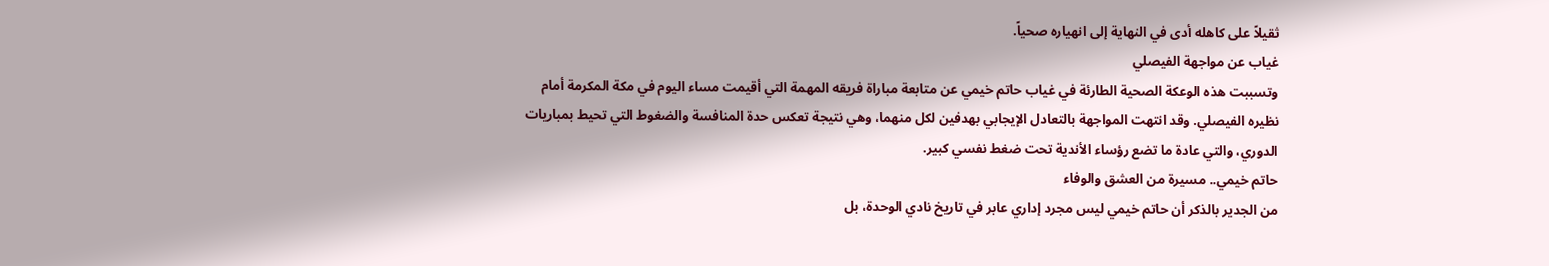ثقيلاً على كاهله أدى في النهاية إلى انهياره صحياً.
غياب عن مواجهة الفيصلي
وتسببت هذه الوعكة الصحية الطارئة في غياب حاتم خيمي عن متابعة مباراة فريقه المهمة التي أقيمت مساء اليوم في مكة المكرمة أمام نظيره الفيصلي. وقد انتهت المواجهة بالتعادل الإيجابي بهدفين لكل منهما، وهي نتيجة تعكس حدة المنافسة والضغوط التي تحيط بمباريات الدوري، والتي عادة ما تضع رؤساء الأندية تحت ضغط نفسي كبير.
حاتم خيمي.. مسيرة من العشق والوفاء
من الجدير بالذكر أن حاتم خيمي ليس مجرد إداري عابر في تاريخ نادي الوحدة، بل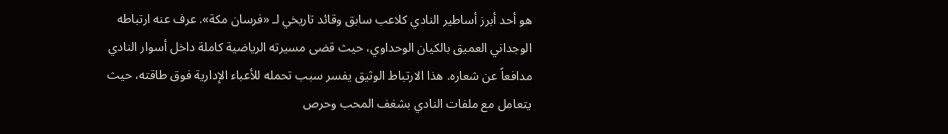هو أحد أبرز أساطير النادي كلاعب سابق وقائد تاريخي لـ «فرسان مكة». عرف عنه ارتباطه الوجداني العميق بالكيان الوحداوي، حيث قضى مسيرته الرياضية كاملة داخل أسوار النادي مدافعاً عن شعاره. هذا الارتباط الوثيق يفسر سبب تحمله للأعباء الإدارية فوق طاقته، حيث يتعامل مع ملفات النادي بشغف المحب وحرص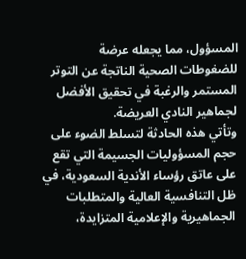المسؤول، مما يجعله عرضة للضغوطات الصحية الناتجة عن التوتر المستمر والرغبة في تحقيق الأفضل لجماهير النادي العريضة.
وتأتي هذه الحادثة لتسلط الضوء على حجم المسؤوليات الجسيمة التي تقع على عاتق رؤساء الأندية السعودية، في ظل التنافسية العالية والمتطلبات الجماهيرية والإعلامية المتزايدة،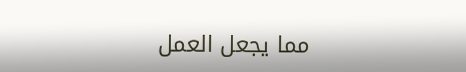مما يجعل العمل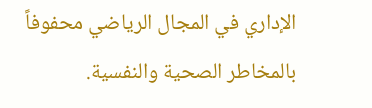الإداري في المجال الرياضي محفوفاً بالمخاطر الصحية والنفسية.